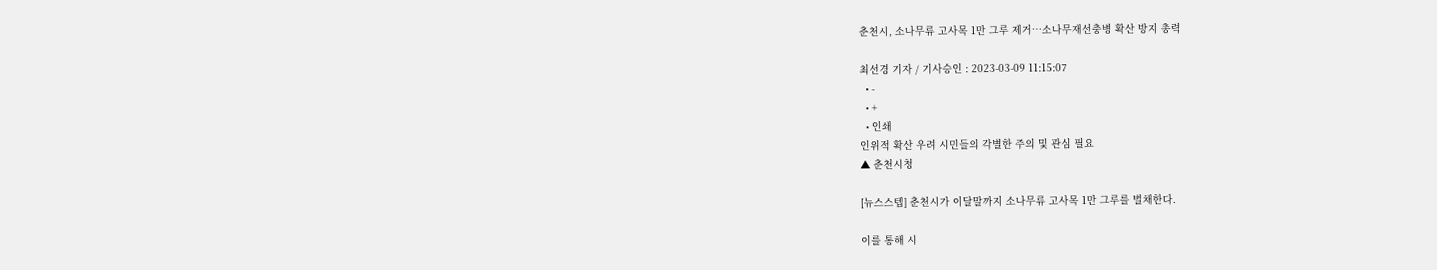춘천시, 소나무류 고사목 1만 그루 제거…소나무재선충병 확산 방지 총력

최선경 기자 / 기사승인 : 2023-03-09 11:15:07
  • -
  • +
  • 인쇄
인위적 확산 우려 시민들의 각별한 주의 및 관심 필요
▲ 춘천시청

[뉴스스텝] 춘천시가 이달말까지 소나무류 고사목 1만 그루를 벌채한다.

이를 통해 시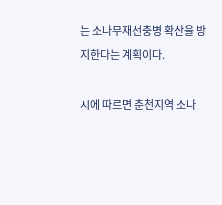는 소나무재선충병 확산을 방지한다는 계획이다.

시에 따르면 춘천지역 소나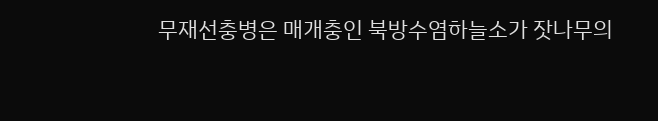무재선충병은 매개충인 북방수염하늘소가 잣나무의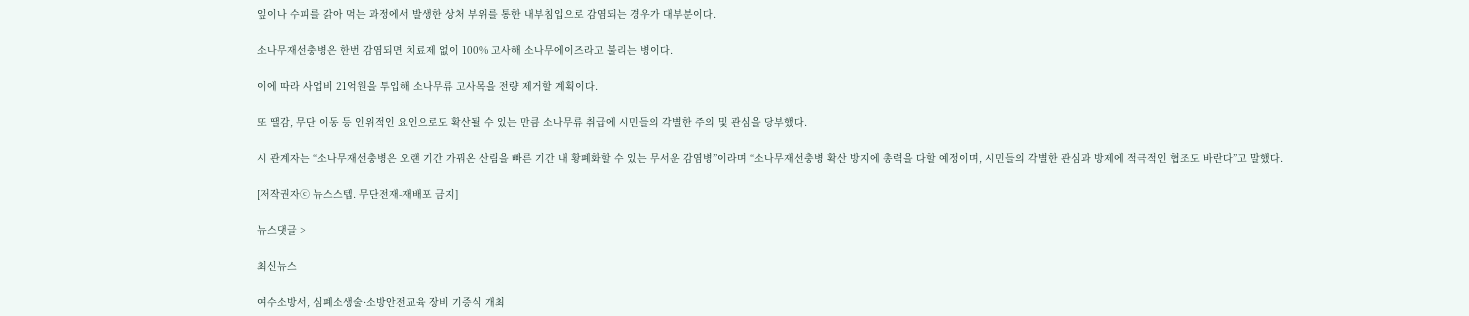잎이나 수피를 갉아 먹는 과정에서 발생한 상처 부위를 통한 내부침입으로 감염되는 경우가 대부분이다.

소나무재선충병은 한번 감염되면 치료제 없이 100% 고사해 소나무에이즈라고 불리는 병이다.

이에 따라 사업비 21억원을 투입해 소나무류 고사목을 전량 제거할 계획이다.

또 땔감, 무단 이동 등 인위적인 요인으로도 확산될 수 있는 만큼 소나무류 취급에 시민들의 각별한 주의 및 관심을 당부했다.

시 관계자는 “소나무재선충병은 오랜 기간 가꿔온 산림을 빠른 기간 내 황폐화할 수 있는 무서운 감염병”이라며 “소나무재선충병 확산 방지에 총력을 다할 예정이며, 시민들의 각별한 관심과 방제에 적극적인 협조도 바란다”고 말했다.

[저작권자ⓒ 뉴스스텝. 무단전재-재배포 금지]

뉴스댓글 >

최신뉴스

여수소방서, 심폐소생술·소방안전교육 장비 기증식 개최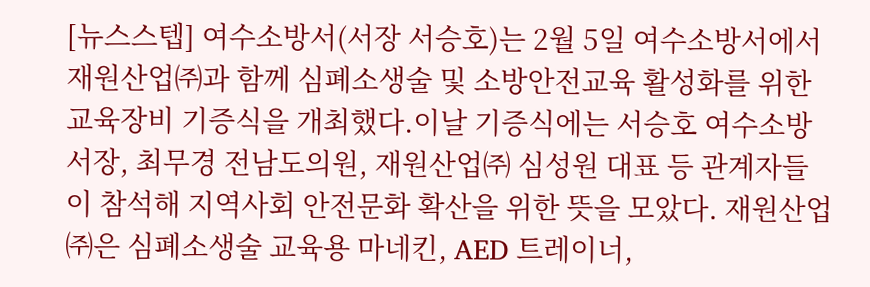[뉴스스텝] 여수소방서(서장 서승호)는 2월 5일 여수소방서에서 재원산업㈜과 함께 심폐소생술 및 소방안전교육 활성화를 위한 교육장비 기증식을 개최했다.이날 기증식에는 서승호 여수소방서장, 최무경 전남도의원, 재원산업㈜ 심성원 대표 등 관계자들이 참석해 지역사회 안전문화 확산을 위한 뜻을 모았다. 재원산업㈜은 심폐소생술 교육용 마네킨, AED 트레이너,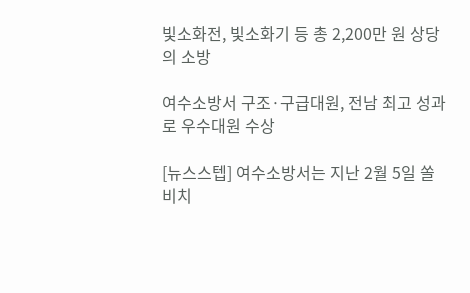빛소화전, 빛소화기 등 총 2,200만 원 상당의 소방

여수소방서 구조·구급대원, 전남 최고 성과로 우수대원 수상

[뉴스스텝] 여수소방서는 지난 2월 5일 쏠비치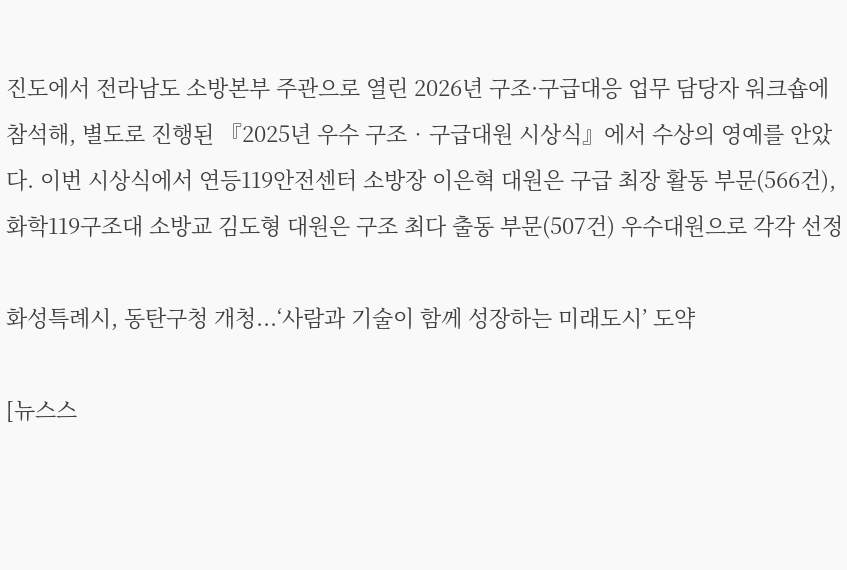진도에서 전라남도 소방본부 주관으로 열린 2026년 구조·구급대응 업무 담당자 워크숍에 참석해, 별도로 진행된 『2025년 우수 구조‧구급대원 시상식』에서 수상의 영예를 안았다. 이번 시상식에서 연등119안전센터 소방장 이은혁 대원은 구급 최장 활동 부문(566건), 화학119구조대 소방교 김도형 대원은 구조 최다 출동 부문(507건) 우수대원으로 각각 선정

화성특례시, 동탄구청 개청...‘사람과 기술이 함께 성장하는 미래도시’ 도약

[뉴스스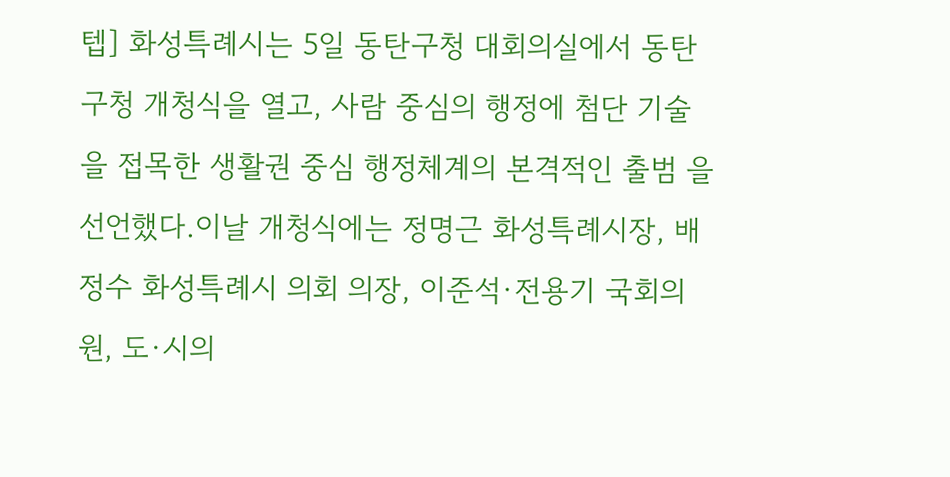텝] 화성특례시는 5일 동탄구청 대회의실에서 동탄구청 개청식을 열고, 사람 중심의 행정에 첨단 기술을 접목한 생활권 중심 행정체계의 본격적인 출범 을 선언했다.이날 개청식에는 정명근 화성특례시장, 배정수 화성특례시 의회 의장, 이준석·전용기 국회의원, 도·시의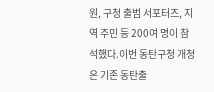원, 구청 출범 서포터즈, 지역 주민 등 200여 명이 참석했다.이번 동탄구청 개청은 기존 동탄출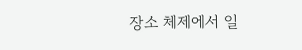장소 체제에서 일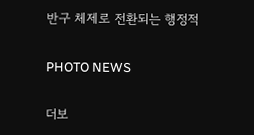반구 체제로 전환되는 행정적

PHOTO NEWS

더보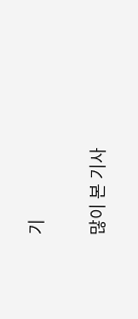기

많이 본 기사